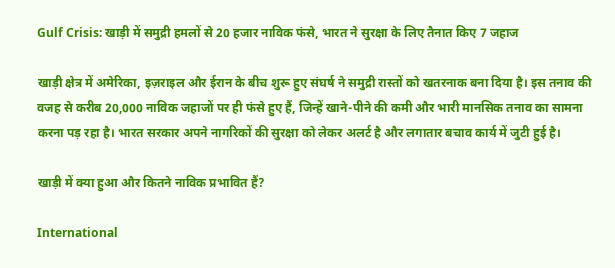Gulf Crisis: खाड़ी में समुद्री हमलों से 20 हजार नाविक फंसे, भारत ने सुरक्षा के लिए तैनात किए 7 जहाज

खाड़ी क्षेत्र में अमेरिका, इज़राइल और ईरान के बीच शुरू हुए संघर्ष ने समुद्री रास्तों को खतरनाक बना दिया है। इस तनाव की वजह से करीब 20,000 नाविक जहाजों पर ही फंसे हुए हैं, जिन्हें खाने-पीने की कमी और भारी मानसिक तनाव का सामना करना पड़ रहा है। भारत सरकार अपने नागरिकों की सुरक्षा को लेकर अलर्ट है और लगातार बचाव कार्य में जुटी हुई है।

खाड़ी में क्या हुआ और कितने नाविक प्रभावित हैं?

International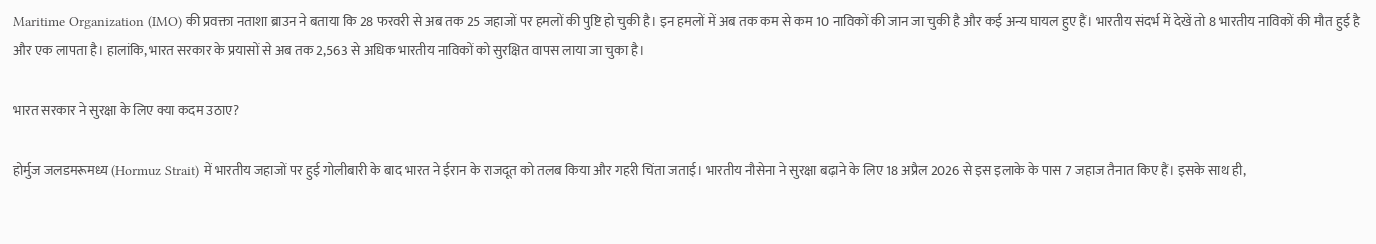Maritime Organization (IMO) की प्रवक्ता नताशा ब्राउन ने बताया कि 28 फरवरी से अब तक 25 जहाजों पर हमलों की पुष्टि हो चुकी है। इन हमलों में अब तक कम से कम 10 नाविकों की जान जा चुकी है और कई अन्य घायल हुए हैं। भारतीय संदर्भ में देखें तो 8 भारतीय नाविकों की मौत हुई है और एक लापता है। हालांकि, भारत सरकार के प्रयासों से अब तक 2,563 से अधिक भारतीय नाविकों को सुरक्षित वापस लाया जा चुका है।

भारत सरकार ने सुरक्षा के लिए क्या कदम उठाए?

होर्मुज जलडमरूमध्य (Hormuz Strait) में भारतीय जहाजों पर हुई गोलीबारी के बाद भारत ने ईरान के राजदूत को तलब किया और गहरी चिंता जताई। भारतीय नौसेना ने सुरक्षा बढ़ाने के लिए 18 अप्रैल 2026 से इस इलाके के पास 7 जहाज तैनात किए हैं। इसके साथ ही,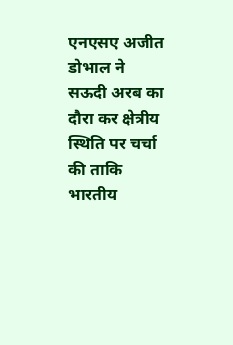एनएसए अजीत डोभाल ने सऊदी अरब का दौरा कर क्षेत्रीय स्थिति पर चर्चा की ताकि भारतीय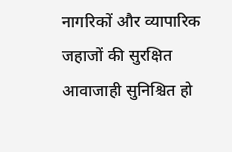नागरिकों और व्यापारिक जहाजों की सुरक्षित आवाजाही सुनिश्चित हो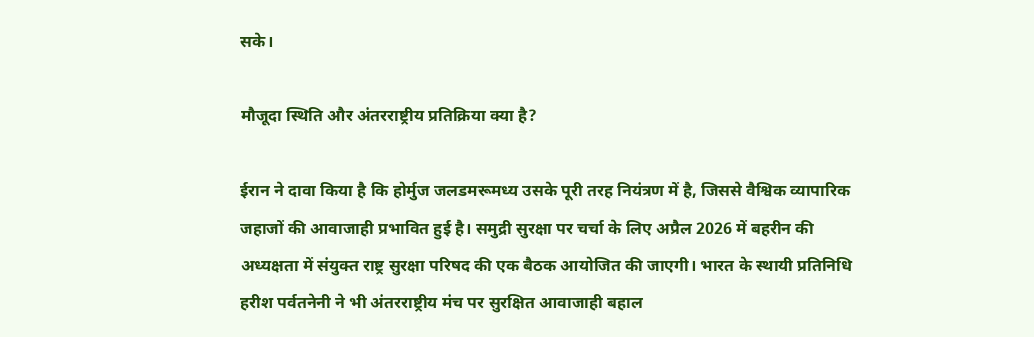सके।

मौजूदा स्थिति और अंतरराष्ट्रीय प्रतिक्रिया क्या है?

ईरान ने दावा किया है कि होर्मुज जलडमरूमध्य उसके पूरी तरह नियंत्रण में है, जिससे वैश्विक व्यापारिक जहाजों की आवाजाही प्रभावित हुई है। समुद्री सुरक्षा पर चर्चा के लिए अप्रैल 2026 में बहरीन की अध्यक्षता में संयुक्त राष्ट्र सुरक्षा परिषद की एक बैठक आयोजित की जाएगी। भारत के स्थायी प्रतिनिधि हरीश पर्वतनेनी ने भी अंतरराष्ट्रीय मंच पर सुरक्षित आवाजाही बहाल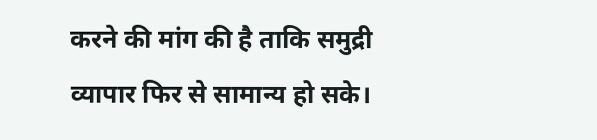करने की मांग की है ताकि समुद्री व्यापार फिर से सामान्य हो सके।